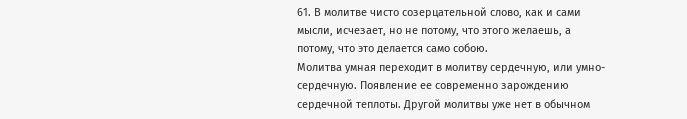61. В молитве чисто созерцательной слово, как и сами мысли, исчезает, но не потому, что этого желаешь, а потому, что это делается само собою.
Молитва умная переходит в молитву сердечную, или умно-сердечную. Появление ее современно зарождению сердечной теплоты. Другой молитвы уже нет в обычном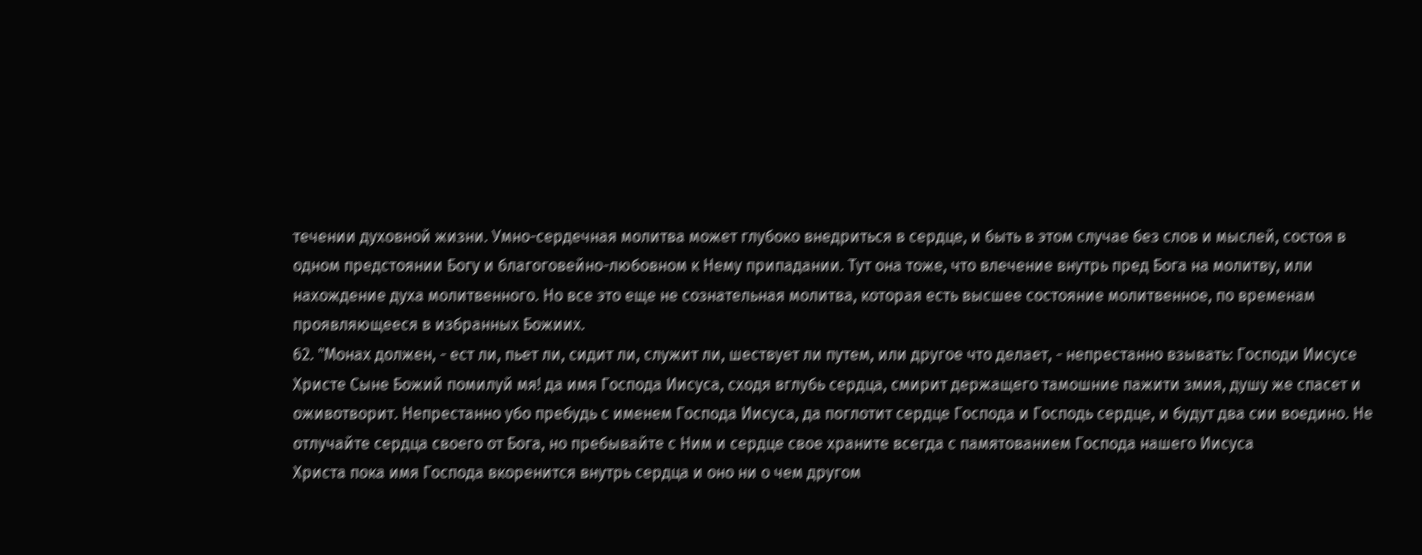течении духовной жизни. Умно-сердечная молитва может глубоко внедриться в сердце, и быть в этом случае без слов и мыслей, состоя в одном предстоянии Богу и благоговейно-любовном к Нему припадании. Тут она тоже, что влечение внутрь пред Бога на молитву, или нахождение духа молитвенного. Но все это еще не сознательная молитва, которая есть высшее состояние молитвенное, по временам проявляющееся в избранных Божиих.
62. "Монах должен, - ест ли, пьет ли, сидит ли, служит ли, шествует ли путем, или другое что делает, - непрестанно взывать: Господи Иисусе Христе Сыне Божий помилуй мя! да имя Господа Иисуса, сходя вглубь сердца, смирит держащего тамошние пажити змия, душу же спасет и оживотворит. Непрестанно убо пребудь с именем Господа Иисуса, да поглотит сердце Господа и Господь сердце, и будут два сии воедино. Не отлучайте сердца своего от Бога, но пребывайте с Ним и сердце свое храните всегда с памятованием Господа нашего Иисуса
Христа пока имя Господа вкоренится внутрь сердца и оно ни о чем другом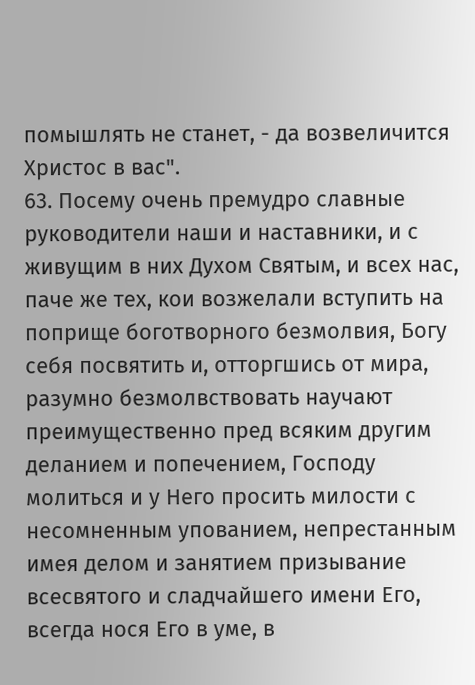помышлять не станет, - да возвеличится Христос в вас".
63. Посему очень премудро славные руководители наши и наставники, и с живущим в них Духом Святым, и всех нас, паче же тех, кои возжелали вступить на поприще боготворного безмолвия, Богу себя посвятить и, отторгшись от мира, разумно безмолвствовать научают преимущественно пред всяким другим деланием и попечением, Господу молиться и у Него просить милости с несомненным упованием, непрестанным имея делом и занятием призывание всесвятого и сладчайшего имени Его, всегда нося Его в уме, в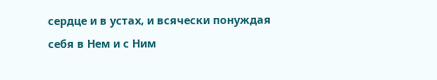сердце и в устах, и всячески понуждая себя в Нем и с Ним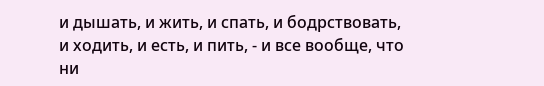и дышать, и жить, и спать, и бодрствовать, и ходить, и есть, и пить, - и все вообще, что ни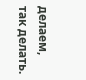делаем, так делать.